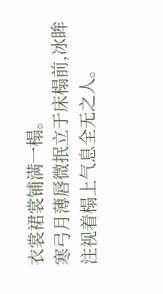衣裳裙裳铺满一榻。
寒弓月薄唇微抿立于床榻前,冰眸注视着榻上气息全无之人。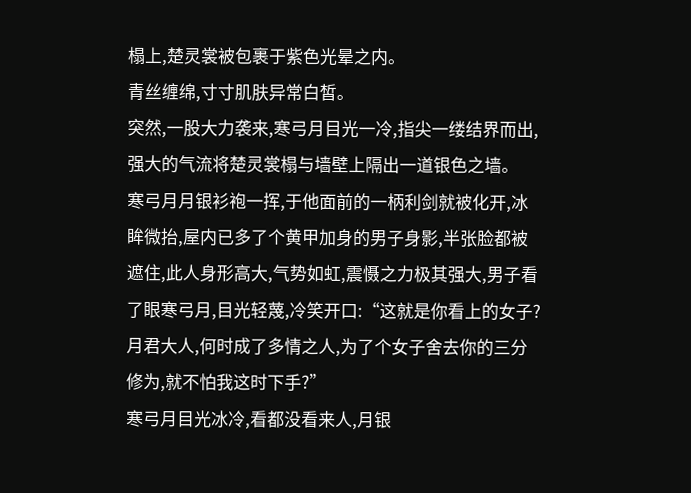榻上,楚灵裳被包裹于紫色光晕之内。
青丝缠绵,寸寸肌肤异常白皙。
突然,一股大力袭来,寒弓月目光一冷,指尖一缕结界而出,强大的气流将楚灵裳榻与墙壁上隔出一道银色之墙。
寒弓月月银衫袍一挥,于他面前的一柄利剑就被化开,冰眸微抬,屋内已多了个黄甲加身的男子身影,半张脸都被遮住,此人身形高大,气势如虹,震慑之力极其强大,男子看了眼寒弓月,目光轻蔑,冷笑开口:“这就是你看上的女子?
月君大人,何时成了多情之人,为了个女子舍去你的三分修为,就不怕我这时下手?”
寒弓月目光冰冷,看都没看来人,月银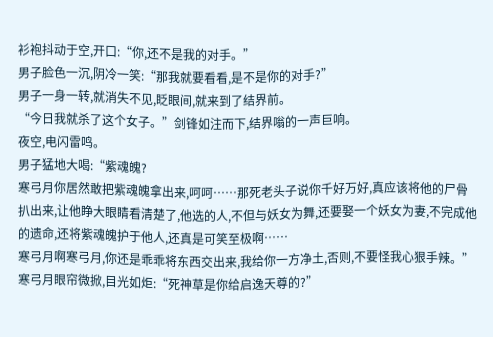衫袍抖动于空,开口:“你,还不是我的对手。”
男子脸色一沉,阴冷一笑:“那我就要看看,是不是你的对手?”
男子一身一转,就消失不见,眨眼间,就来到了结界前。
“今日我就杀了这个女子。”剑锋如注而下,结界嗡的一声巨响。
夜空,电闪雷鸣。
男子猛地大喝:“紫魂魄?
寒弓月你居然敢把紫魂魄拿出来,呵呵……那死老头子说你千好万好,真应该将他的尸骨扒出来,让他睁大眼睛看清楚了,他选的人,不但与妖女为舞,还要娶一个妖女为妻,不完成他的遗命,还将紫魂魄护于他人,还真是可笑至极啊……
寒弓月啊寒弓月,你还是乖乖将东西交出来,我给你一方净土,否则,不要怪我心狠手辣。”
寒弓月眼帘微掀,目光如炬:“死神草是你给启逸天尊的?”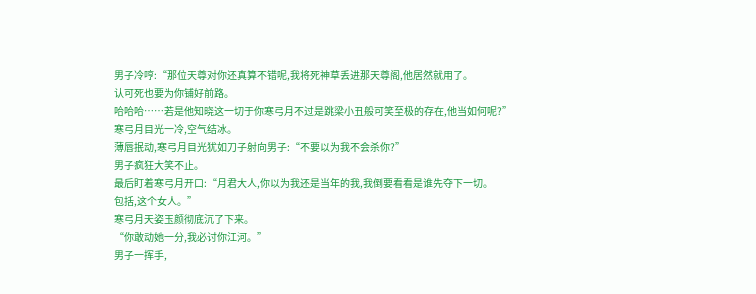男子冷哼:“那位天尊对你还真算不错呢,我将死神草丢进那天尊阁,他居然就用了。
认可死也要为你铺好前路。
哈哈哈……若是他知晓这一切于你寒弓月不过是跳梁小丑般可笑至极的存在,他当如何呢?”
寒弓月目光一冷,空气结冰。
薄唇抿动,寒弓月目光犹如刀子射向男子:“不要以为我不会杀你?”
男子疯狂大笑不止。
最后盯着寒弓月开口:“月君大人,你以为我还是当年的我,我倒要看看是谁先夺下一切。
包括,这个女人。”
寒弓月天姿玉颜彻底沉了下来。
“你敢动她一分,我必讨你江河。”
男子一挥手,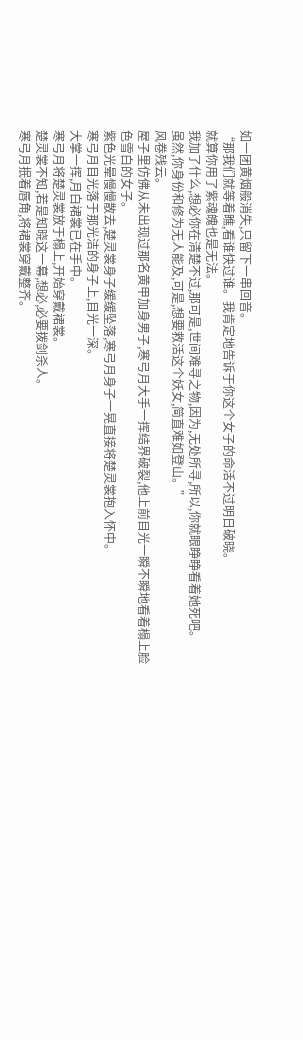如一团黄烟般消失,只留下一串回音。
“那我们就等着瞧,看谁快过谁。我肯定地告诉于你这个女子的命活不过明日破晓。
就算你用了紫魂魄也是无法。
我加了什么,想必你在清楚不过,那可是,世间难寻之物,因为,无处所寻,所以,你就眼睁睁看着她死吧。
虽然,你身份和修为无人能及,可是,想要救活这个妖女,简直难如登山。”
风卷残云。
屋子里仿佛从未出现过那名黄甲加身男子,寒弓月大手一挥结界破裂,他上前目光一瞬不瞬地看着榻上脸色雪白的女子。
紫色光晕慢慢散去,楚灵裳身子缓缓坠落,寒弓月身子一晃直接将楚灵裳抱入怀中。
寒弓月目光落于那光洁的身子上,目光一深。
大掌一挥,月白裙裳已在手中。
寒弓月将楚灵裳放于榻上,开始穿戴裙裳。
楚灵裳不知,若是知晓这一幕,想必,必要拨剑杀人。
寒弓月抿着唇角,将裙裳穿戴整齐。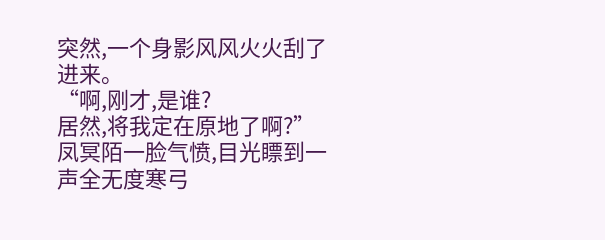突然,一个身影风风火火刮了进来。
“啊,刚才,是谁?
居然,将我定在原地了啊?”
凤冥陌一脸气愤,目光瞟到一声全无度寒弓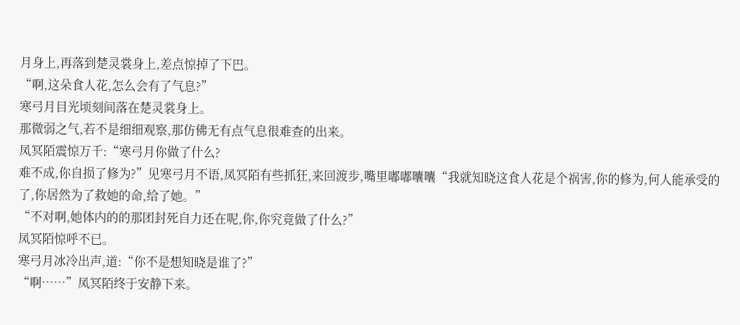月身上,再落到楚灵裳身上,差点惊掉了下巴。
“啊,这朵食人花,怎么会有了气息?”
寒弓月目光顷刻间落在楚灵裳身上。
那微弱之气,若不是细细观察,那仿佛无有点气息很难查的出来。
凤冥陌震惊万千:“寒弓月你做了什么?
难不成,你自损了修为?”见寒弓月不语,凤冥陌有些抓狂,来回渡步,嘴里嘟嘟囔囔“我就知晓这食人花是个祸害,你的修为,何人能承受的了,你居然为了救她的命,给了她。”
“不对啊,她体内的的那团封死自力还在呢,你,你究竟做了什么?”
凤冥陌惊呼不已。
寒弓月冰冷出声,道:“你不是想知晓是谁了?”
“啊……”凤冥陌终于安静下来。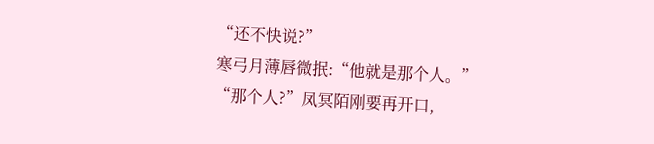“还不快说?”
寒弓月薄唇微抿:“他就是那个人。”
“那个人?”凤冥陌刚要再开口,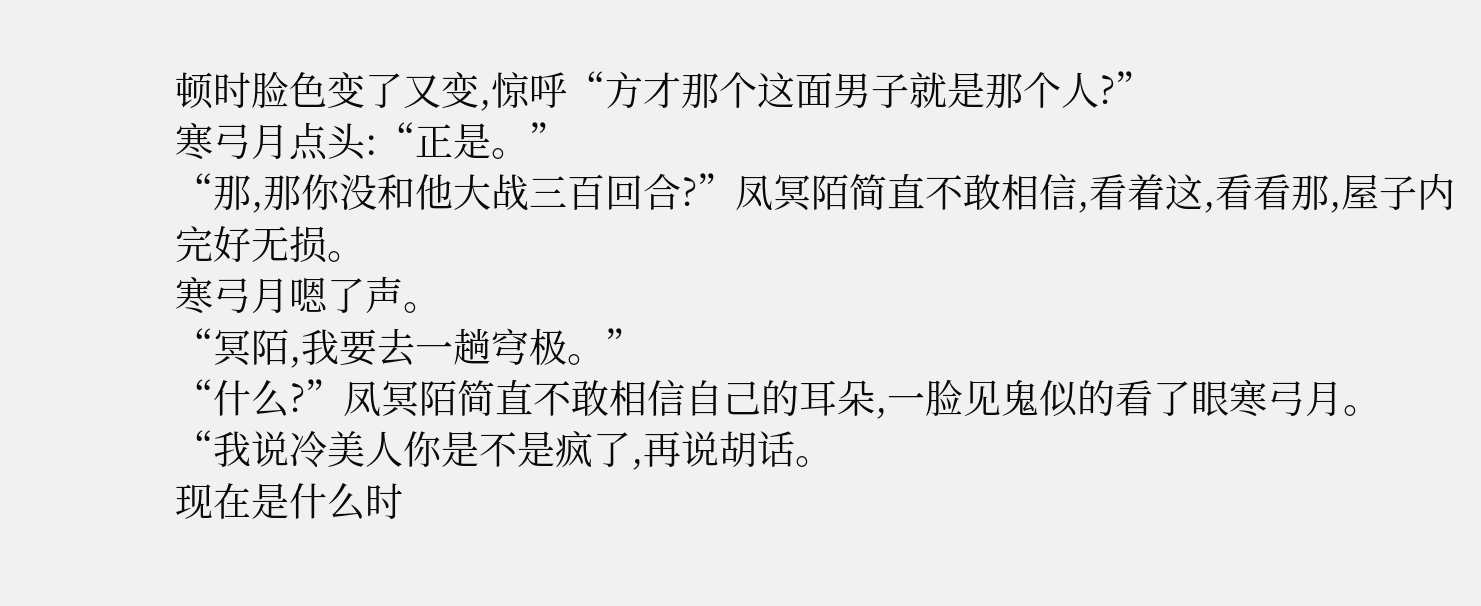顿时脸色变了又变,惊呼“方才那个这面男子就是那个人?”
寒弓月点头:“正是。”
“那,那你没和他大战三百回合?”凤冥陌简直不敢相信,看着这,看看那,屋子内完好无损。
寒弓月嗯了声。
“冥陌,我要去一趟穹极。”
“什么?”凤冥陌简直不敢相信自己的耳朵,一脸见鬼似的看了眼寒弓月。
“我说冷美人你是不是疯了,再说胡话。
现在是什么时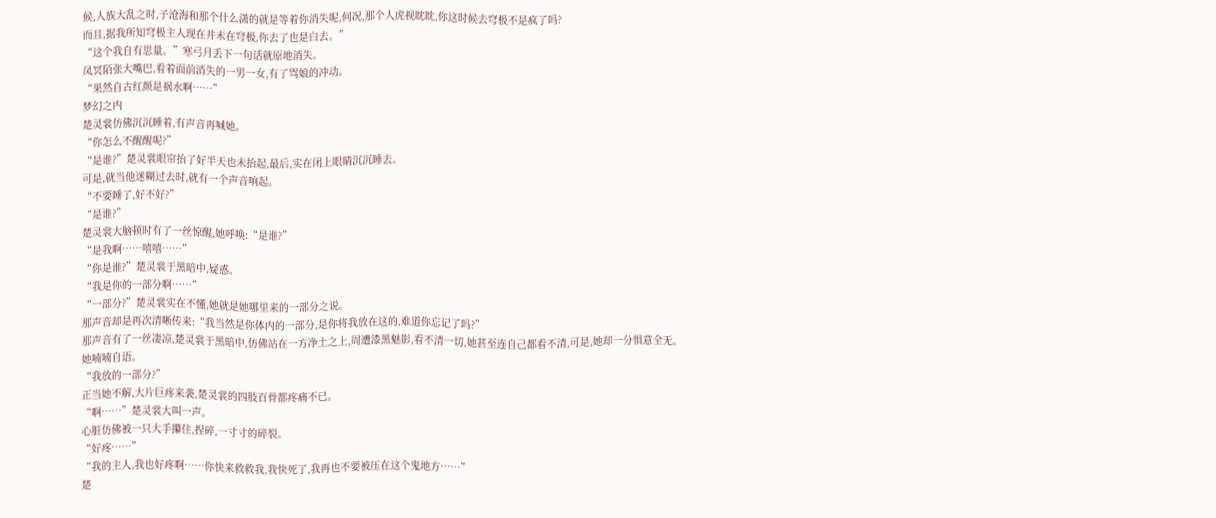候,人族大乱之时,子沧海和那个什么潇的就是等着你消失呢,何况,那个人虎视眈眈,你这时候去穹极不是疯了吗?
而且,据我所知穹极主人现在并未在穹极,你去了也是白去。”
“这个我自有思量。”寒弓月丢下一句话就原地消失。
凤冥陌张大嘴巴,看着面前消失的一男一女,有了骂娘的冲动。
“果然自古红颜是祸水啊……”
梦幻之内
楚灵裳仿佛沉沉睡着,有声音再喊她。
“你怎么不醒醒呢?”
“是谁?”楚灵裳眼帘抬了好半天也未抬起,最后,实在闭上眼睛沉沉睡去。
可是,就当他迷糊过去时,就有一个声音响起。
“不要睡了,好不好?”
“是谁?”
楚灵裳大脑顿时有了一丝惊醒,她呼唤:“是谁?”
“是我啊……嘻嘻……”
“你是谁?”楚灵裳于黑暗中,疑惑。
“我是你的一部分啊……”
“一部分?”楚灵裳实在不懂,她就是她哪里来的一部分之说。
那声音却是再次清晰传来:“我当然是你体内的一部分,是你将我放在这的,难道你忘记了吗?”
那声音有了一丝凄凉,楚灵裳于黑暗中,仿佛站在一方净土之上,周遭漆黑魅影,看不清一切,她甚至连自己都看不清,可是,她却一分惧意全无。
她喃喃自语。
“我放的一部分?”
正当她不解,大片巨疼来袭,楚灵裳的四肢百骨都疼痛不已。
“啊……”楚灵裳大叫一声。
心脏仿佛被一只大手攥住,捏碎,一寸寸的碎裂。
“好疼……”
“我的主人,我也好疼啊……你快来救救我,我快死了,我再也不要被压在这个鬼地方……”
楚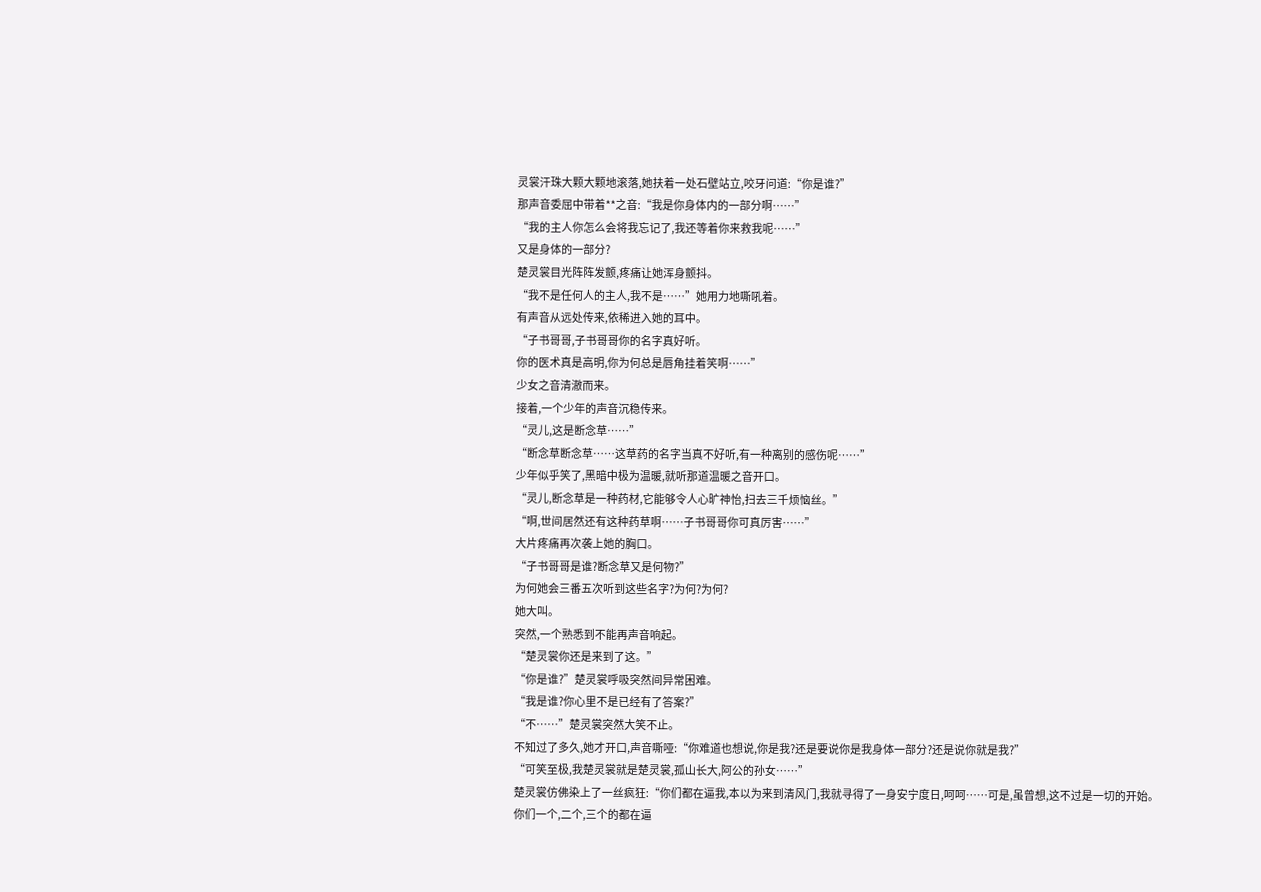灵裳汗珠大颗大颗地滚落,她扶着一处石壁站立,咬牙问道:“你是谁?”
那声音委屈中带着**之音:“我是你身体内的一部分啊……”
“我的主人你怎么会将我忘记了,我还等着你来救我呢……”
又是身体的一部分?
楚灵裳目光阵阵发颤,疼痛让她浑身颤抖。
“我不是任何人的主人,我不是……”她用力地嘶吼着。
有声音从远处传来,依稀进入她的耳中。
“子书哥哥,子书哥哥你的名字真好听。
你的医术真是高明,你为何总是唇角挂着笑啊……”
少女之音清澈而来。
接着,一个少年的声音沉稳传来。
“灵儿,这是断念草……”
“断念草断念草……这草药的名字当真不好听,有一种离别的感伤呢……”
少年似乎笑了,黑暗中极为温暖,就听那道温暖之音开口。
“灵儿,断念草是一种药材,它能够令人心旷神怡,扫去三千烦恼丝。”
“啊,世间居然还有这种药草啊……子书哥哥你可真厉害……”
大片疼痛再次袭上她的胸口。
“子书哥哥是谁?断念草又是何物?”
为何她会三番五次听到这些名字?为何?为何?
她大叫。
突然,一个熟悉到不能再声音响起。
“楚灵裳你还是来到了这。”
“你是谁?”楚灵裳呼吸突然间异常困难。
“我是谁?你心里不是已经有了答案?”
“不……”楚灵裳突然大笑不止。
不知过了多久,她才开口,声音嘶哑:“你难道也想说,你是我?还是要说你是我身体一部分?还是说你就是我?”
“可笑至极,我楚灵裳就是楚灵裳,孤山长大,阿公的孙女……”
楚灵裳仿佛染上了一丝疯狂:“你们都在逼我,本以为来到清风门,我就寻得了一身安宁度日,呵呵……可是,虽曾想,这不过是一切的开始。
你们一个,二个,三个的都在逼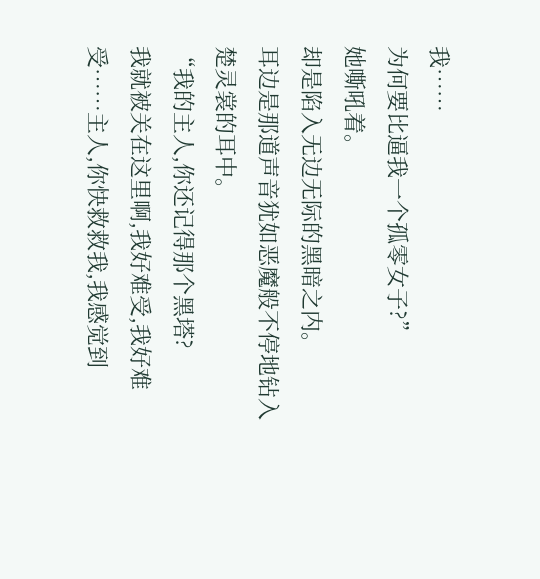我……
为何要比逼我一个孤零女子?”
她嘶吼着。
却是陷入无边无际的黑暗之内。
耳边是那道声音犹如恶魔般不停地钻入楚灵裳的耳中。
“我的主人,你还记得那个黑塔?
我就被关在这里啊,我好难受,我好难受……主人,你快救救我,我感觉到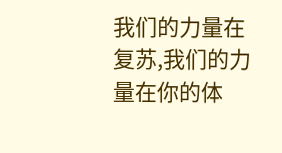我们的力量在复苏,我们的力量在你的体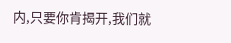内,只要你肯揭开,我们就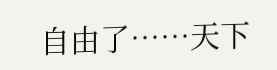自由了……天下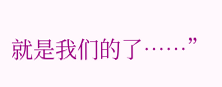就是我们的了……”